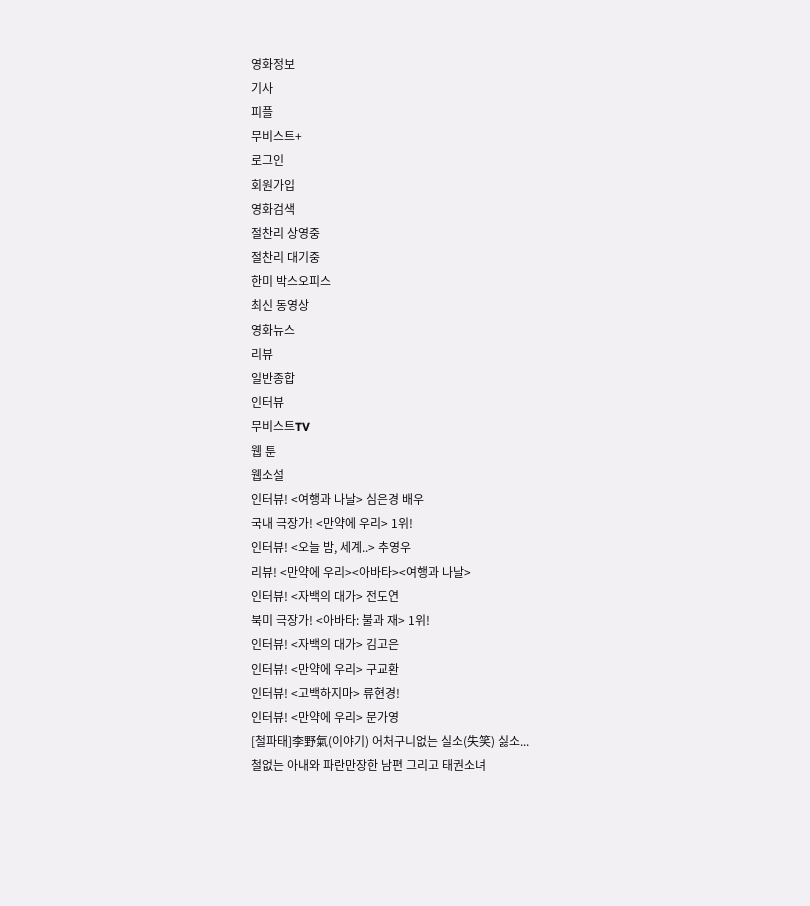영화정보
기사
피플
무비스트+
로그인
회원가입
영화검색
절찬리 상영중
절찬리 대기중
한미 박스오피스
최신 동영상
영화뉴스
리뷰
일반종합
인터뷰
무비스트TV
웹 툰
웹소설
인터뷰! <여행과 나날> 심은경 배우
국내 극장가! <만약에 우리> 1위!
인터뷰! <오늘 밤, 세계..> 추영우
리뷰! <만약에 우리><아바타><여행과 나날>
인터뷰! <자백의 대가> 전도연
북미 극장가! <아바타: 불과 재> 1위!
인터뷰! <자백의 대가> 김고은
인터뷰! <만약에 우리> 구교환
인터뷰! <고백하지마> 류현경!
인터뷰! <만약에 우리> 문가영
[철파태]李野氣(이야기) 어처구니없는 실소(失笑) 싫소...
철없는 아내와 파란만장한 남편 그리고 태권소녀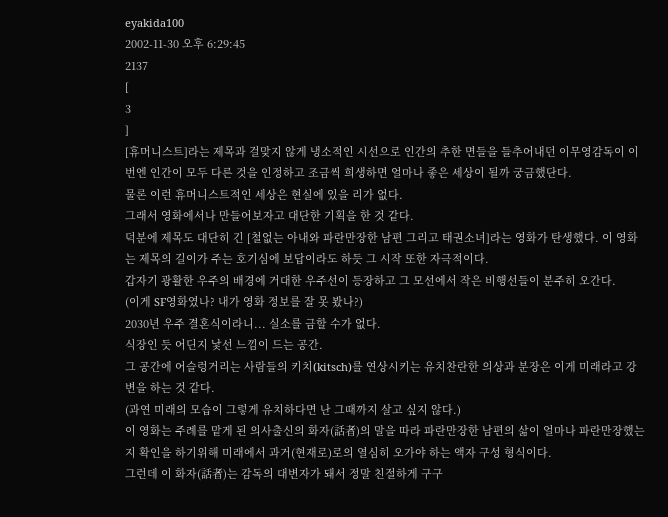eyakida100
2002-11-30 오후 6:29:45
2137
[
3
]
[휴머니스트]라는 제목과 걸맞지 않게 냉소적인 시선으로 인간의 추한 면들을 들추어내던 이무영감독이 이번엔 인간이 모두 다른 것을 인정하고 조금씩 희생하면 얼마나 좋은 세상이 될까 궁금했단다.
물론 이런 휴머니스트적인 세상은 현실에 있을 리가 없다.
그래서 영화에서나 만들어보자고 대단한 기획을 한 것 같다.
덕분에 제목도 대단히 긴 [철없는 아내와 파란만장한 남편 그리고 태권소녀]라는 영화가 탄생했다. 이 영화는 제목의 길이가 주는 호기심에 보답이라도 하듯 그 시작 또한 자극적이다.
갑자기 광활한 우주의 배경에 거대한 우주선이 등장하고 그 모선에서 작은 비행선들이 분주히 오간다.
(이게 SF영화였나? 내가 영화 정보를 잘 못 봤나?)
2030년 우주 결혼식이라니... 실소를 금할 수가 없다.
식장인 듯 어딘지 낯선 느낌이 드는 공간.
그 공간에 어슬렁거리는 사람들의 키치(kitsch)를 연상시키는 유치찬란한 의상과 분장은 이게 미래라고 강변을 하는 것 같다.
(과연 미래의 모습이 그렇게 유치하다면 난 그때까지 살고 싶지 않다.)
이 영화는 주례를 맡게 된 의사출신의 화자(話者)의 말을 따라 파란만장한 남편의 삶이 얼마나 파란만장했는지 확인을 하기위해 미래에서 과거(현재로)로의 열심히 오가야 하는 액자 구성 형식이다.
그런데 이 화자(話者)는 감독의 대변자가 돼서 정말 친절하게 구구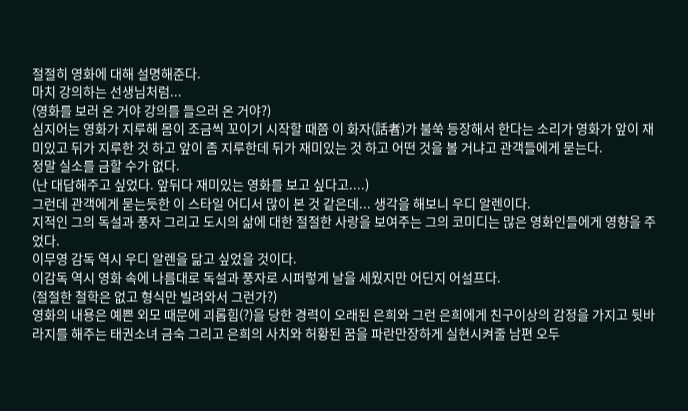절절히 영화에 대해 설명해준다.
마치 강의하는 선생님처럼...
(영화를 보러 온 거야 강의를 들으러 온 거야?)
심지어는 영화가 지루해 몸이 조금씩 꼬이기 시작할 때쯤 이 화자(話者)가 불쑥 등장해서 한다는 소리가 영화가 앞이 재미있고 뒤가 지루한 것 하고 앞이 좀 지루한데 뒤가 재미있는 것 하고 어떤 것을 볼 거냐고 관객들에게 묻는다.
정말 실소를 금할 수가 없다.
(난 대답해주고 싶었다. 앞뒤다 재미있는 영화를 보고 싶다고....)
그런데 관객에게 묻는듯한 이 스타일 어디서 많이 본 것 같은데... 생각을 해보니 우디 알렌이다.
지적인 그의 독설과 풍자 그리고 도시의 삶에 대한 절절한 사랑을 보여주는 그의 코미디는 많은 영화인들에게 영향을 주었다.
이무영 감독 역시 우디 알렌을 닮고 싶었을 것이다.
이감독 역시 영화 속에 나름대로 독설과 풍자로 시퍼렇게 날을 세웠지만 어딘지 어설프다.
(절절한 철학은 없고 형식만 빌려와서 그런가?)
영화의 내용은 예쁜 외모 때문에 괴롭힘(?)을 당한 경력이 오래된 은희와 그런 은희에게 친구이상의 감정을 가지고 뒷바라지를 해주는 태권소녀 금숙 그리고 은희의 사치와 허황된 꿈을 파란만장하게 실현시켜줄 남편 오두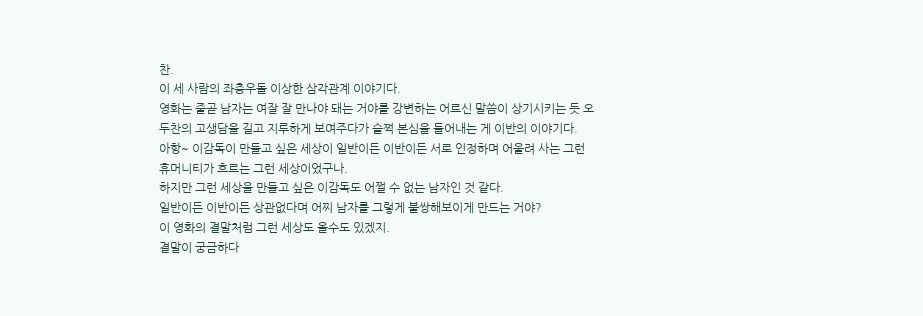찬.
이 세 사람의 좌충우돌 이상한 삼각관계 이야기다.
영화는 줄곧 남자는 여잘 잘 만나야 돼는 거야를 강변하는 어르신 말씀이 상기시키는 듯 오두찬의 고생담을 길고 지루하게 보여주다가 슬쩍 본심을 들어내는 게 이반의 이야기다.
아항~ 이감독이 만들고 싶은 세상이 일반이든 이반이든 서로 인정하며 어울려 사는 그런 휴머니티가 흐르는 그런 세상이었구나.
하지만 그런 세상을 만들고 싶은 이감독도 어쩔 수 없는 남자인 것 같다.
일반이든 이반이든 상관없다며 어찌 남자를 그렇게 불쌍해보이게 만드는 거야?
이 영화의 결말처럼 그런 세상도 올수도 있겠지.
결말이 궁금하다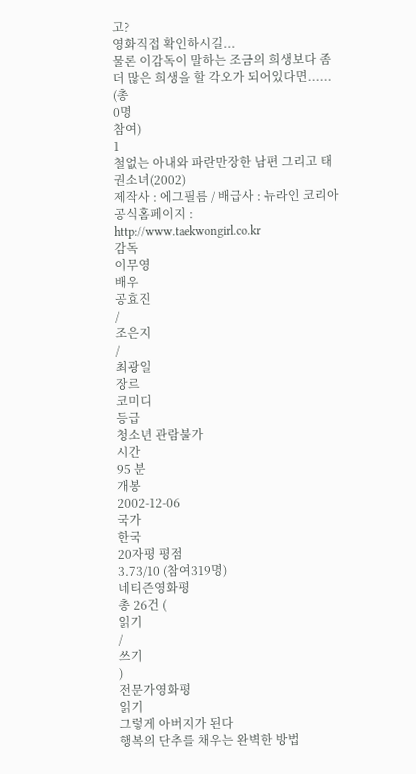고?
영화직접 확인하시길...
물론 이감독이 말하는 조금의 희생보다 좀더 많은 희생을 할 각오가 되어있다면......
(총
0명
참여)
1
철없는 아내와 파란만장한 남편 그리고 태권소녀(2002)
제작사 : 에그필름 / 배급사 : 뉴라인 코리아
공식홈페이지 : http://www.taekwongirl.co.kr
감독
이무영
배우
공효진
/
조은지
/
최광일
장르
코미디
등급
청소년 관람불가
시간
95 분
개봉
2002-12-06
국가
한국
20자평 평점
3.73/10 (참여319명)
네티즌영화평
총 26건 (
읽기
/
쓰기
)
전문가영화평
읽기
그렇게 아버지가 된다
행복의 단추를 채우는 완벽한 방법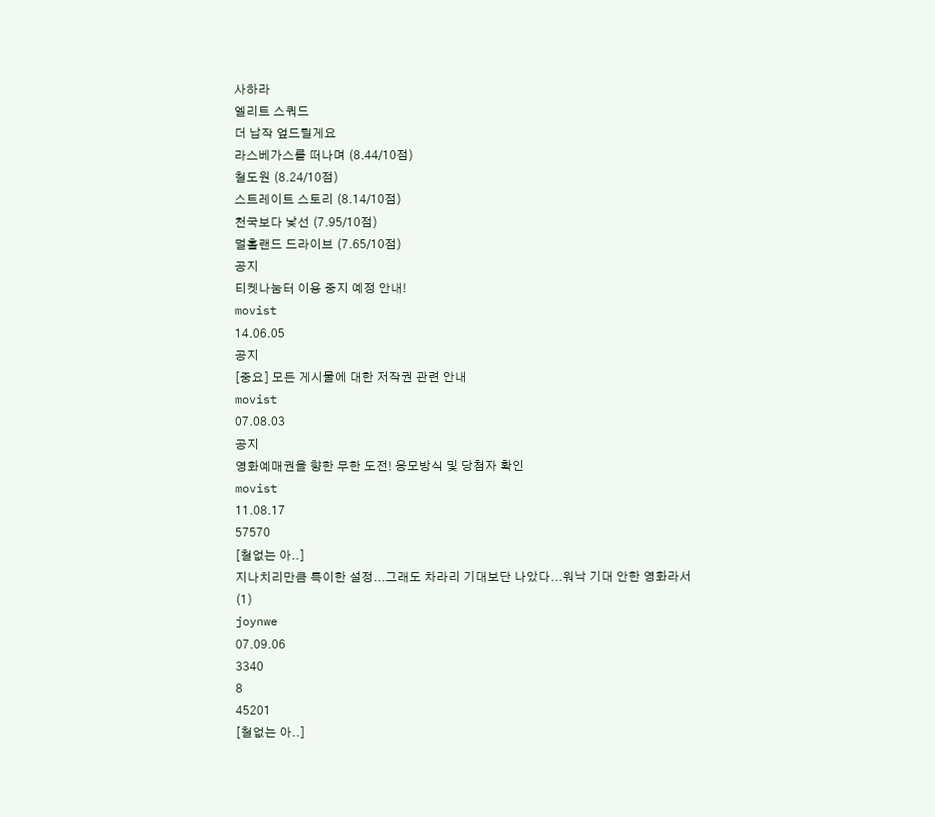사하라
엘리트 스쿼드
더 납작 엎드릴게요
라스베가스를 떠나며 (8.44/10점)
철도원 (8.24/10점)
스트레이트 스토리 (8.14/10점)
천국보다 낯선 (7.95/10점)
멀홀랜드 드라이브 (7.65/10점)
공지
티켓나눔터 이용 중지 예정 안내!
movist
14.06.05
공지
[중요] 모든 게시물에 대한 저작권 관련 안내
movist
07.08.03
공지
영화예매권을 향한 무한 도전! 응모방식 및 당첨자 확인
movist
11.08.17
57570
[철없는 아..]
지나치리만큼 특이한 설정...그래도 차라리 기대보단 나았다...워낙 기대 안한 영화라서
(1)
joynwe
07.09.06
3340
8
45201
[철없는 아..]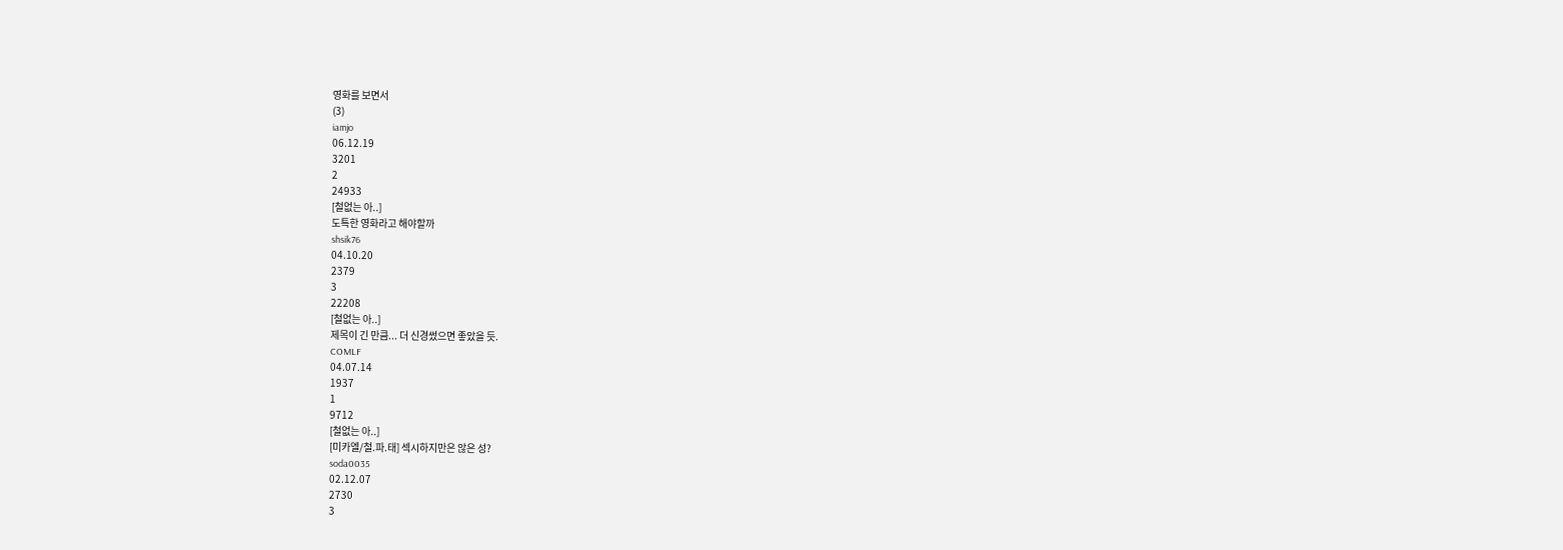영화를 보면서
(3)
iamjo
06.12.19
3201
2
24933
[철없는 아..]
도특한 영화라고 해야할까
shsik76
04.10.20
2379
3
22208
[철없는 아..]
제목이 긴 만큼... 더 신경썼으면 좋았을 듯.
COMLF
04.07.14
1937
1
9712
[철없는 아..]
[미카엘/철.파.태] 섹시하지만은 않은 성?
soda0035
02.12.07
2730
3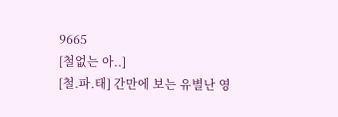9665
[철없는 아..]
[철.파.태] 간만에 보는 유별난 영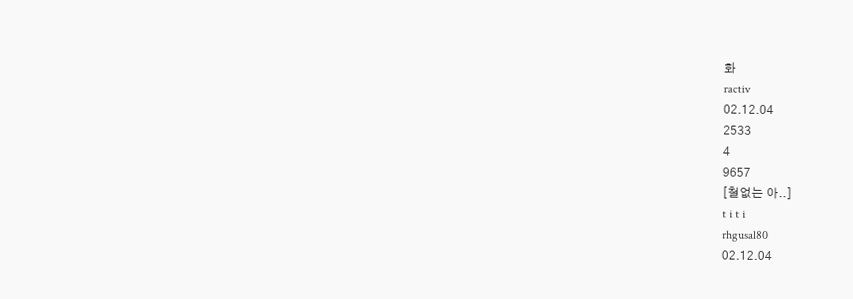화
ractiv
02.12.04
2533
4
9657
[철없는 아..]
t i t i
rhgusal80
02.12.04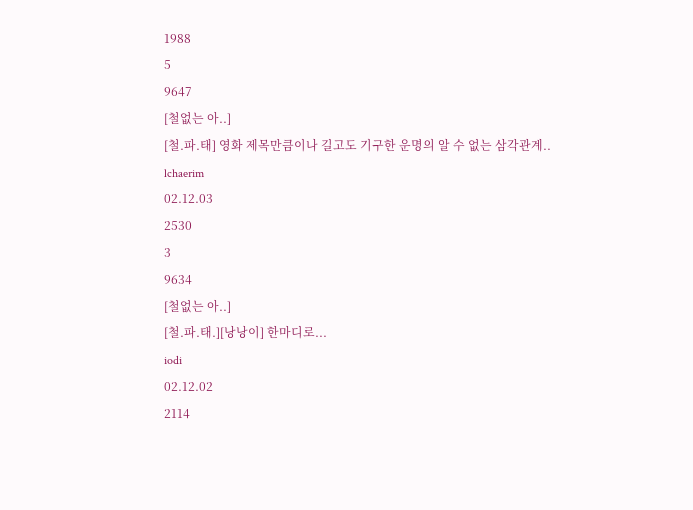1988
5
9647
[철없는 아..]
[철.파.태] 영화 제목만큼이나 길고도 기구한 운명의 알 수 없는 삼각관계..
lchaerim
02.12.03
2530
3
9634
[철없는 아..]
[철.파.태.][낭낭이] 한마디로...
iodi
02.12.02
2114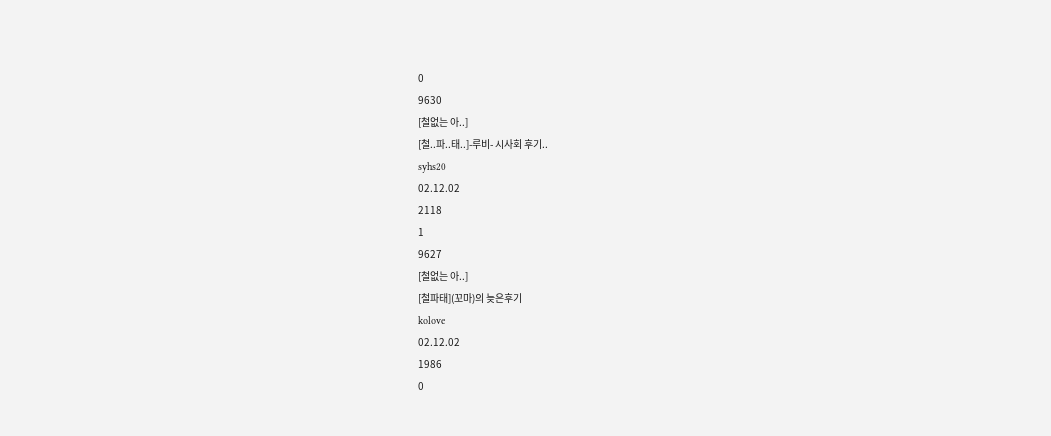0
9630
[철없는 아..]
[철..파..태..]-루비- 시사회 후기..
syhs20
02.12.02
2118
1
9627
[철없는 아..]
[철파태](꼬마)의 늦은후기
kolove
02.12.02
1986
0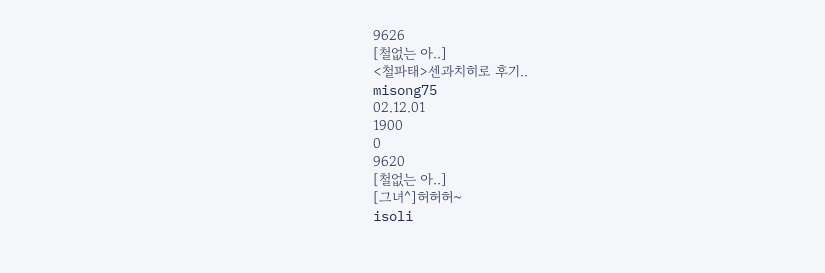9626
[철없는 아..]
<철파태>센과치히로 후기..
misong75
02.12.01
1900
0
9620
[철없는 아..]
[그녀^]허허허~
isoli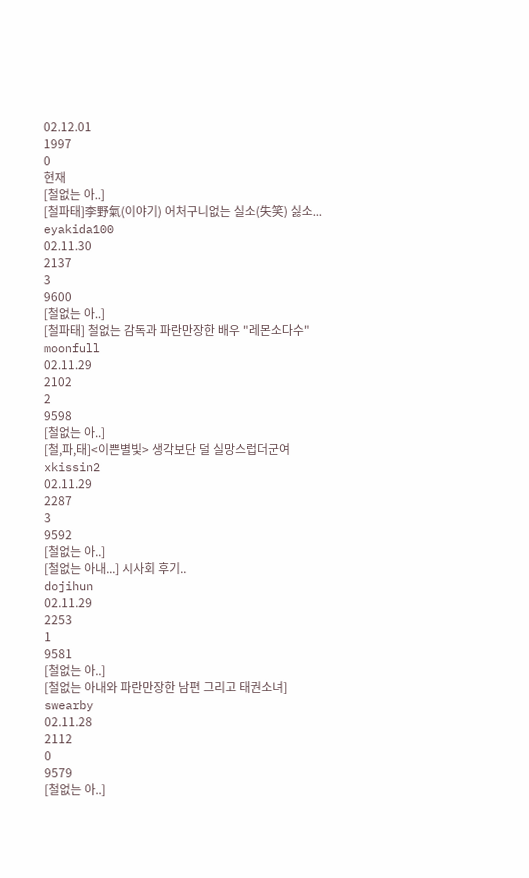02.12.01
1997
0
현재
[철없는 아..]
[철파태]李野氣(이야기) 어처구니없는 실소(失笑) 싫소...
eyakida100
02.11.30
2137
3
9600
[철없는 아..]
[철파태] 철없는 감독과 파란만장한 배우 "레몬소다수"
moonfull
02.11.29
2102
2
9598
[철없는 아..]
[철,파,태]<이쁜별빛> 생각보단 덜 실망스럽더군여
xkissin2
02.11.29
2287
3
9592
[철없는 아..]
[철없는 아내...] 시사회 후기..
dojihun
02.11.29
2253
1
9581
[철없는 아..]
[철없는 아내와 파란만장한 남편 그리고 태권소녀]
swearby
02.11.28
2112
0
9579
[철없는 아..]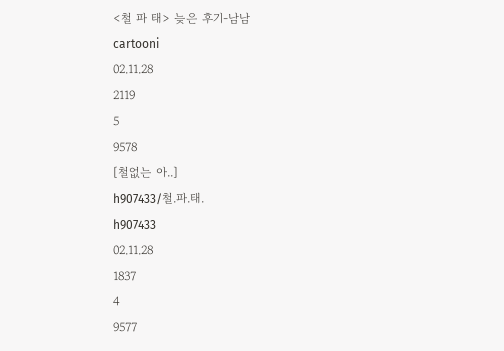<철 파 태> 늦은 후기-남남
cartooni
02.11.28
2119
5
9578
[철없는 아..]
h907433/철.파.태.
h907433
02.11.28
1837
4
9577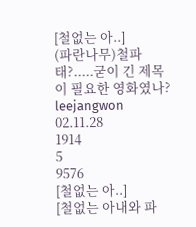[철없는 아..]
(파란나무)철파태?.....굳이 긴 제목이 필요한 영화였나?
leejangwon
02.11.28
1914
5
9576
[철없는 아..]
[철없는 아내와 파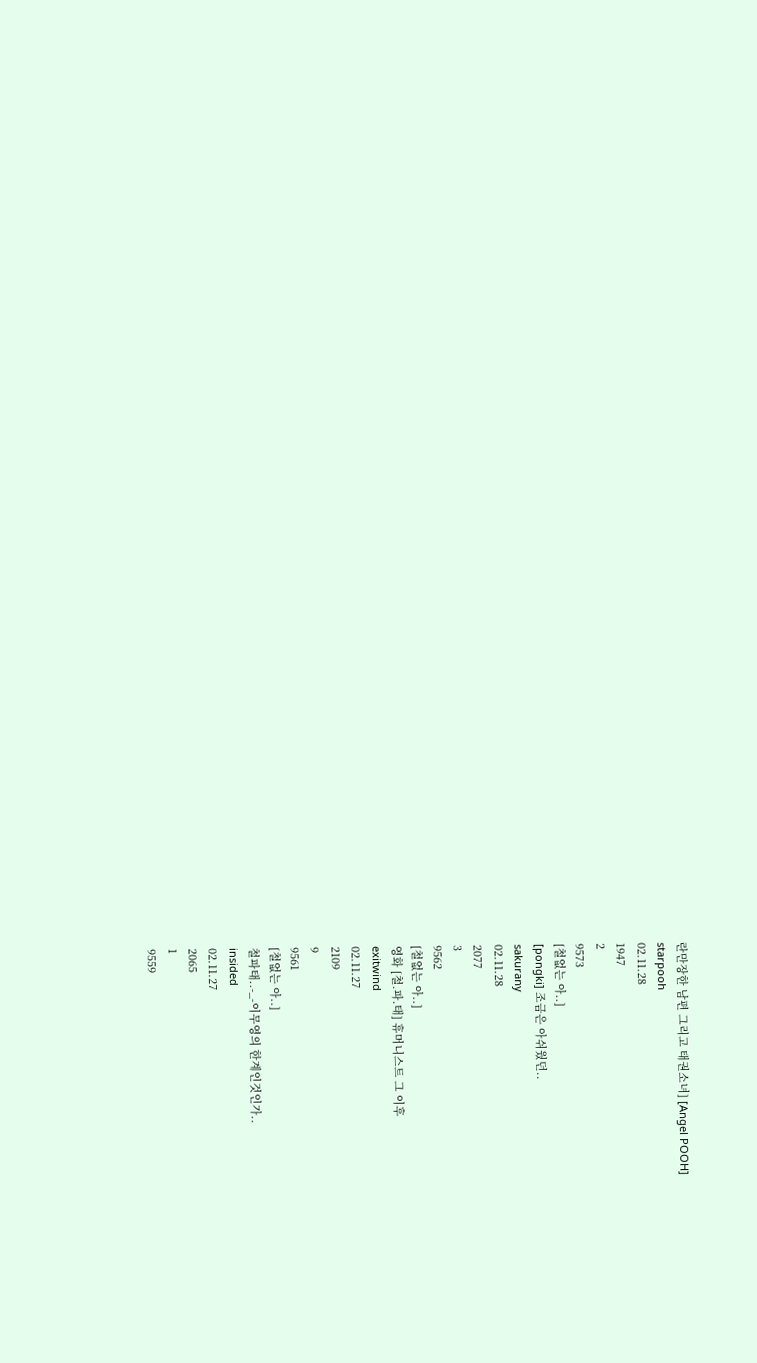란만장한 남편 그리고 태권소녀] [Angel POOH]
starpooh
02.11.28
1947
2
9573
[철없는 아..]
[pongki] 조금은 아쉬웠던..
sakurany
02.11.28
2077
3
9562
[철없는 아..]
영화 [철.파.태] 휴머니스트 그 이후
exitwind
02.11.27
2109
9
9561
[철없는 아..]
철파태..-_-이무영의 한계인것인가..
insided
02.11.27
2065
1
9559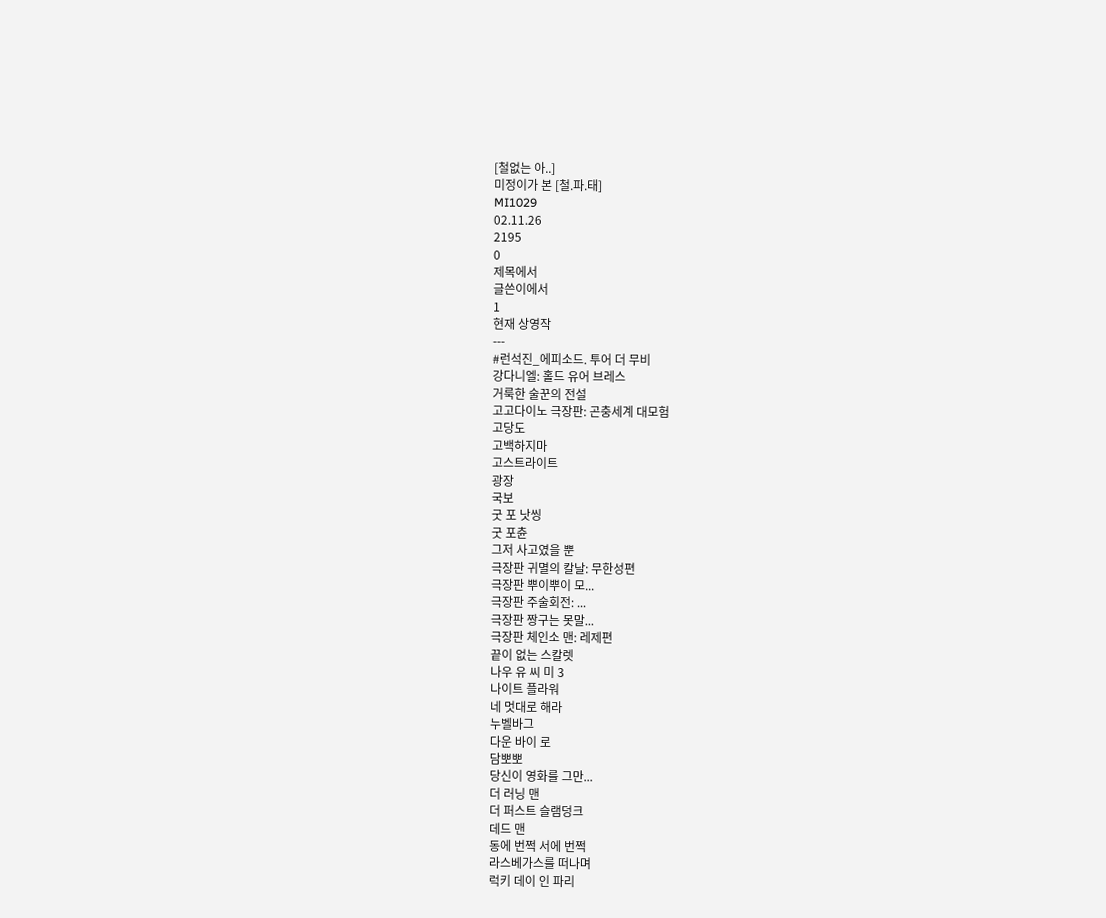[철없는 아..]
미정이가 본 [철.파.태]
MI1029
02.11.26
2195
0
제목에서
글쓴이에서
1
현재 상영작
---
#런석진_에피소드. 투어 더 무비
강다니엘: 홀드 유어 브레스
거룩한 술꾼의 전설
고고다이노 극장판: 곤충세계 대모험
고당도
고백하지마
고스트라이트
광장
국보
굿 포 낫씽
굿 포츈
그저 사고였을 뿐
극장판 귀멸의 칼날: 무한성편
극장판 뿌이뿌이 모...
극장판 주술회전: ...
극장판 짱구는 못말...
극장판 체인소 맨: 레제편
끝이 없는 스칼렛
나우 유 씨 미 3
나이트 플라워
네 멋대로 해라
누벨바그
다운 바이 로
담뽀뽀
당신이 영화를 그만...
더 러닝 맨
더 퍼스트 슬램덩크
데드 맨
동에 번쩍 서에 번쩍
라스베가스를 떠나며
럭키 데이 인 파리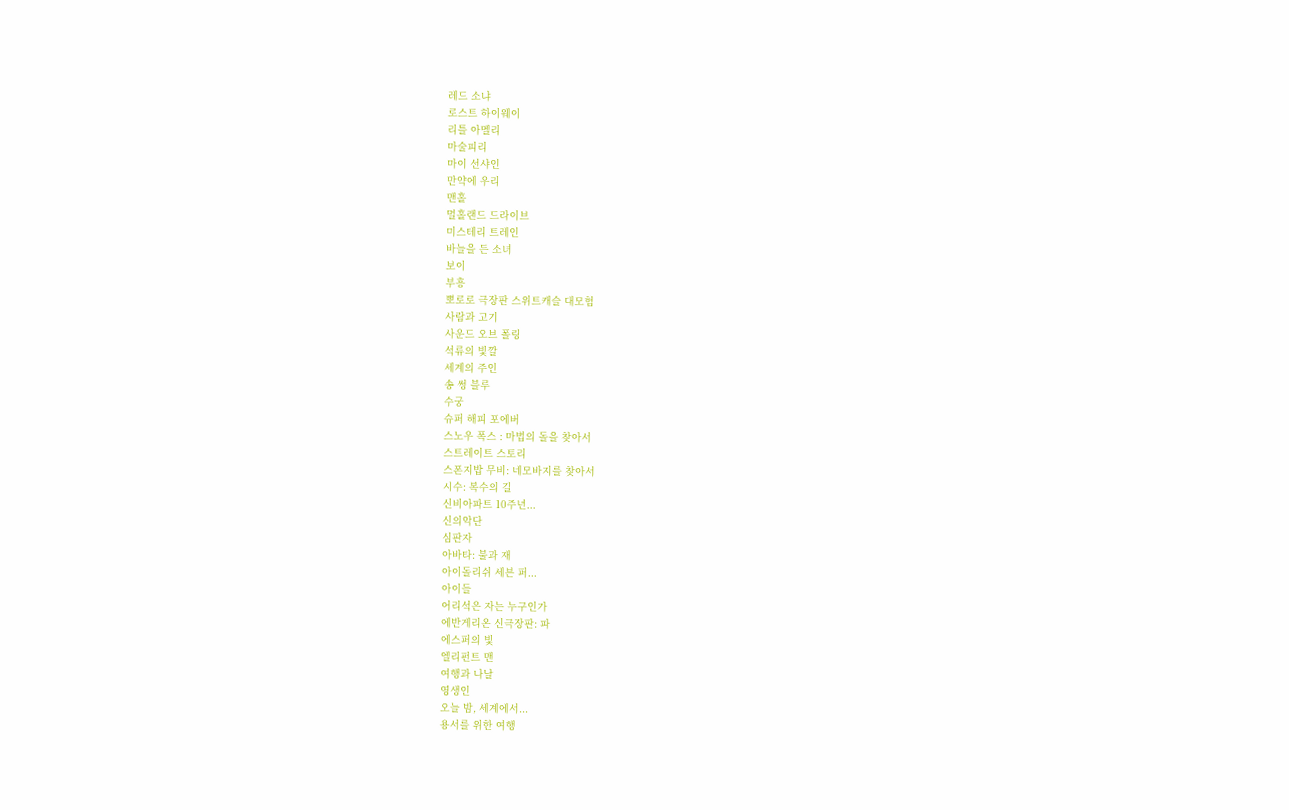레드 소냐
로스트 하이웨이
리틀 아멜리
마술피리
마이 선샤인
만약에 우리
맨홀
멀홀랜드 드라이브
미스테리 트레인
바늘을 든 소녀
보이
부흥
뽀로로 극장판 스위트캐슬 대모험
사람과 고기
사운드 오브 폴링
석류의 빛깔
세계의 주인
송 썽 블루
수궁
슈퍼 해피 포에버
스노우 폭스 : 마법의 돌을 찾아서
스트레이트 스토리
스폰지밥 무비: 네모바지를 찾아서
시수: 복수의 길
신비아파트 10주년...
신의악단
심판자
아바타: 불과 재
아이돌리쉬 세븐 퍼...
아이들
어리석은 자는 누구인가
에반게리온 신극장판: 파
에스퍼의 빛
엘리펀트 맨
여행과 나날
영생인
오늘 밤, 세계에서...
용서를 위한 여행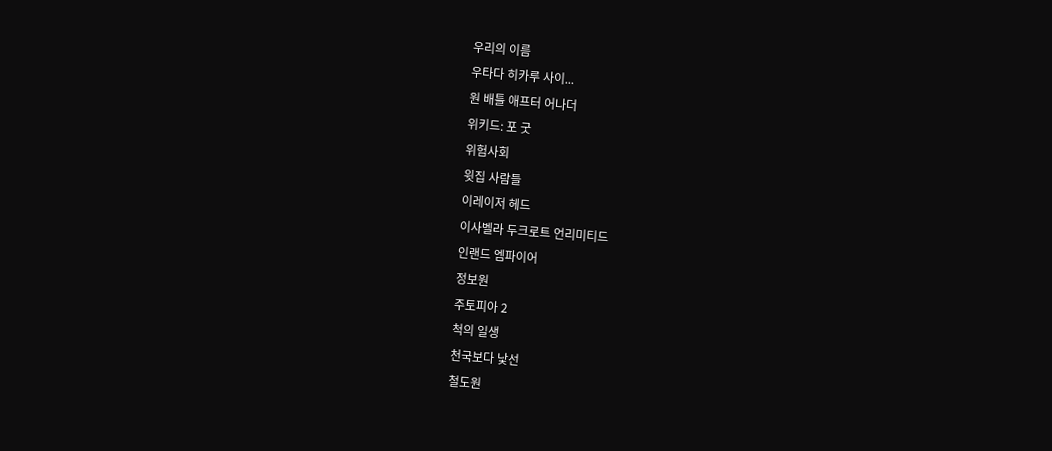우리의 이름
우타다 히카루 사이...
원 배틀 애프터 어나더
위키드: 포 굿
위험사회
윗집 사람들
이레이저 헤드
이사벨라 두크로트 언리미티드
인랜드 엠파이어
정보원
주토피아 2
척의 일생
천국보다 낯선
철도원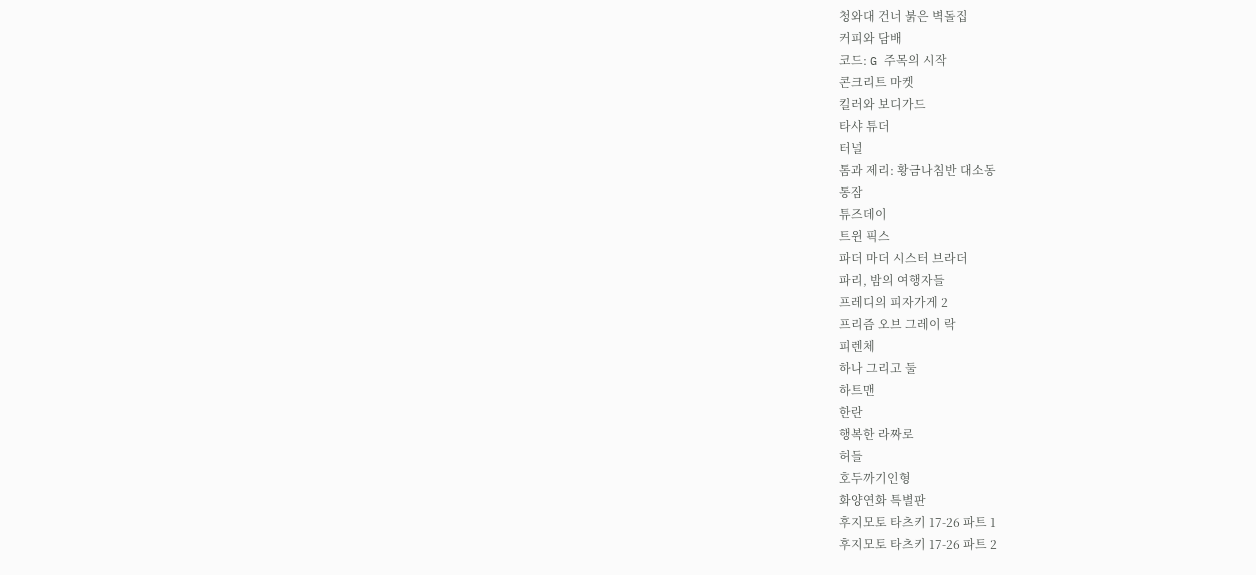청와대 건너 붉은 벽돌집
커피와 담배
코드: G 주목의 시작
콘크리트 마켓
킬러와 보디가드
타샤 튜더
터널
톰과 제리: 황금나침반 대소동
통잠
튜즈데이
트윈 픽스
파더 마더 시스터 브라더
파리, 밤의 여행자들
프레디의 피자가게 2
프리즘 오브 그레이 락
피렌체
하나 그리고 둘
하트맨
한란
행복한 라짜로
허들
호두까기인형
화양연화 특별판
후지모토 타츠키 17-26 파트 1
후지모토 타츠키 17-26 파트 2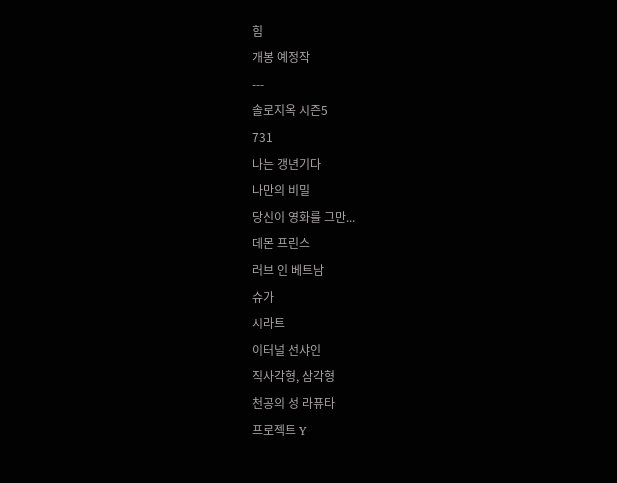힘
개봉 예정작
---
솔로지옥 시즌5
731
나는 갱년기다
나만의 비밀
당신이 영화를 그만...
데몬 프린스
러브 인 베트남
슈가
시라트
이터널 선샤인
직사각형, 삼각형
천공의 성 라퓨타
프로젝트 Y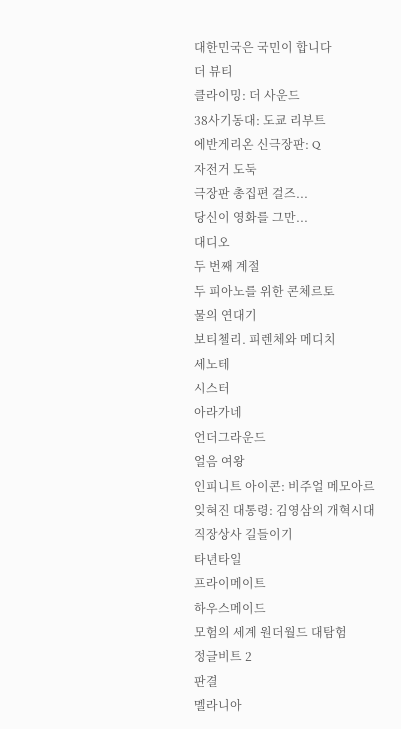대한민국은 국민이 합니다
더 뷰티
클라이밍: 더 사운드
38사기동대: 도쿄 리부트
에반게리온 신극장판: Q
자전거 도둑
극장판 총집편 걸즈...
당신이 영화를 그만...
대디오
두 번째 계절
두 피아노를 위한 콘체르토
물의 연대기
보티첼리. 피렌체와 메디치
세노테
시스터
아라가네
언더그라운드
얼음 여왕
인피니트 아이콘: 비주얼 메모아르
잊혀진 대통령: 김영삼의 개혁시대
직장상사 길들이기
타년타일
프라이메이트
하우스메이드
모험의 세계 원더월드 대탐험
정글비트 2
판결
멜라니아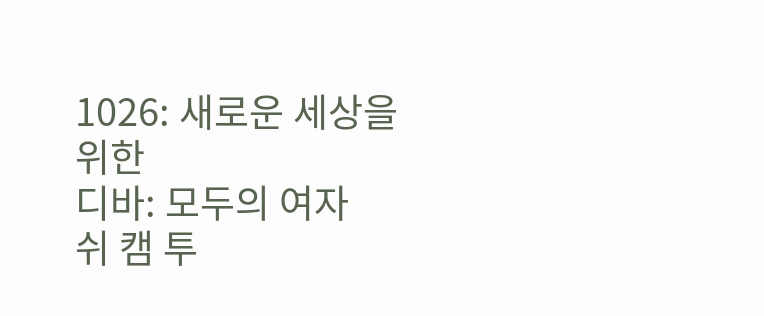1026: 새로운 세상을 위한
디바: 모두의 여자
쉬 캠 투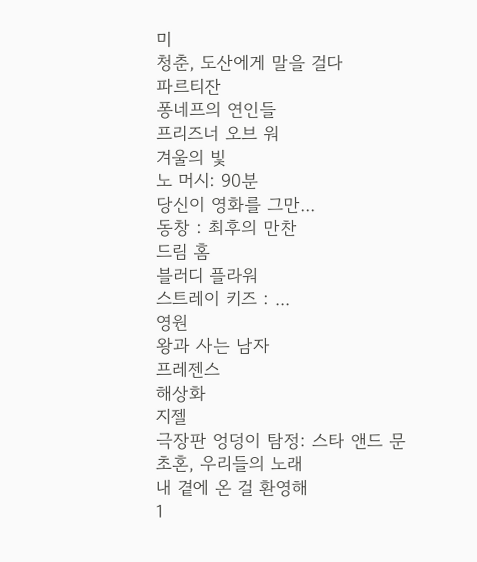미
청춘, 도산에게 말을 걸다
파르티잔
퐁네프의 연인들
프리즈너 오브 워
겨울의 빛
노 머시: 90분
당신이 영화를 그만...
동창 : 최후의 만찬
드림 홈
블러디 플라워
스트레이 키즈 : ...
영원
왕과 사는 남자
프레젠스
해상화
지젤
극장판 엉덩이 탐정: 스타 앤드 문
초혼, 우리들의 노래
내 곁에 온 걸 환영해
1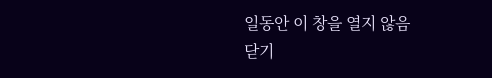일동안 이 창을 열지 않음
닫기